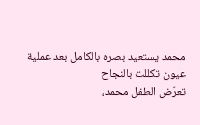محمد يستعيد بصره بالكامل بعد عملية عيون تكللت بالنجاح
تعرّض الطفل محمد،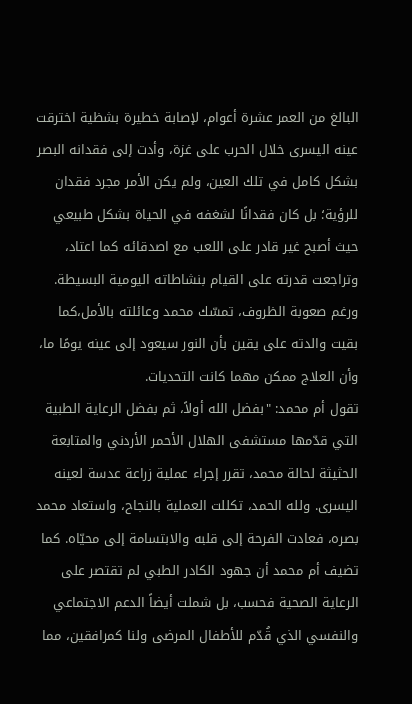البالغ من العمر عشرة أعوام، لإصابة خطيرة بشظية اخترقت عينه اليسرى خلال الحرب على غزة، وأدت إلى فقدانه البصر بشكل كامل في تلك العين، ولم يكن الأمر مجرد فقدان للرؤية؛ بل كان فقدانًا لشغفه في الحياة بشكل طبيعي حيث أصبح غير قادر على اللعب مع اصدقائه كما اعتاد، وتراجعت قدرته على القيام بنشاطاته اليومية البسيطة.
ورغم صعوبة الظروف، تمسّك محمد وعائلته بالأمل،كما بقيت والدته على يقين بأن النور سيعود إلى عينه يومًا ما، وأن العلاج ممكن مهما كانت التحديات.
تقول أم محمد: "بفضل الله أولاً، ثم بفضل الرعاية الطبية التي قدّمها مستشفى الهلال الأحمر الأردني والمتابعة الحثيثة لحالة محمد، تقرر إجراء عملية زراعة عدسة لعينه اليسرى. ولله الحمد، تكللت العملية بالنجاح، واستعاد محمد بصره، فعادت الفرحة إلى قلبه والابتسامة إلى محيّاه. كما تضيف أم محمد أن جهود الكادر الطبي لم تقتصر على الرعاية الصحية فحسب، بل شملت أيضاً الدعم الاجتماعي والنفسي الذي قُدّم للأطفال المرضى ولنا كمرافقين، مما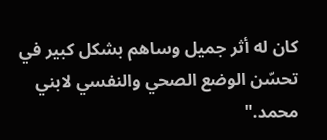كان له أثر جميل وساهم بشكل كبير في تحسّن الوضع الصحي والنفسي لابني محمد."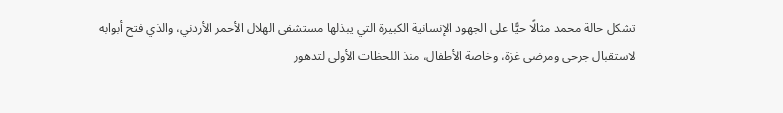تشكل حالة محمد مثالًا حيًّا على الجهود الإنسانية الكبيرة التي يبذلها مستشفى الهلال الأحمر الأردني، والذي فتح أبوابه لاستقبال جرحى ومرضى غزة، وخاصة الأطفال، منذ اللحظات الأولى لتدهور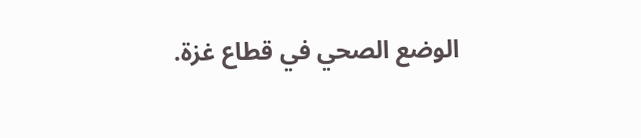الوضع الصحي في قطاع غزة.